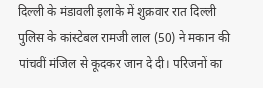दिल्ली के मंडावली इलाके में शुक्रवार रात दिल्ली पुलिस के कांस्टेबल रामजी लाल (50) ने मकान की पांचवीं मंजिल से कूदकर जान दे दी। परिजनों का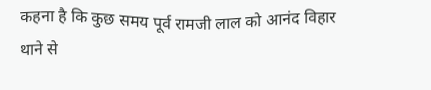कहना है कि कुछ समय पूर्व रामजी लाल को आनंद विहार थाने से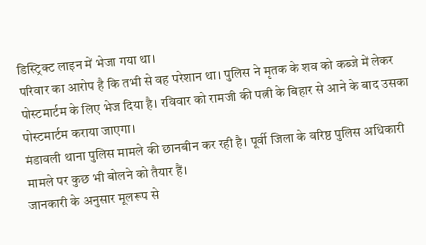डिस्ट्रिक्ट लाइन में भेजा गया था।
परिवार का आरोप है कि तभी से वह परेशान था। पुलिस ने मृतक के शव को कब्जे में लेकर पोस्टमार्टम के लिए भेज दिया है। रविवार को रामजी की पत्नी के बिहार से आने के बाद उसका पोस्टमार्टम कराया जाएगा।
मंडावली थाना पुलिस मामले की छानबीन कर रही है। पूर्वी जिला के वरिष्ठ पुलिस अधिकारी मामले पर कुछ भी बोलने को तैयार हैं।
जानकारी के अनुसार मूलरूप से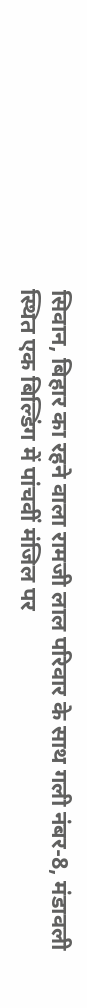सिवान, बिहार का रहने वाला रामजी लाल परिवार के साथ गली नंबर-8, मंडावली स्थित एक बिल्डिंग में पांचवीं मंजिल पर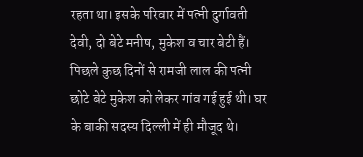रहता था। इसके परिवार में पत्नी दुर्गावती देवी, दो बेटे मनीष, मुकेश व चार बेटी हैं।
पिछले कुछ दिनों से रामजी लाल की पत्नी छोटे बेटे मुकेश को लेकर गांव गई हुई थी। घर के बाकी सदस्य दिल्ली में ही मौजूद थे।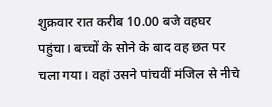शुक्रवार रात करीब 10.00 बजे वहघर पहुंचा। बच्चों के सोने के बाद वह छत पर चला गया। वहां उसने पांचवीं मंजिल से नीचे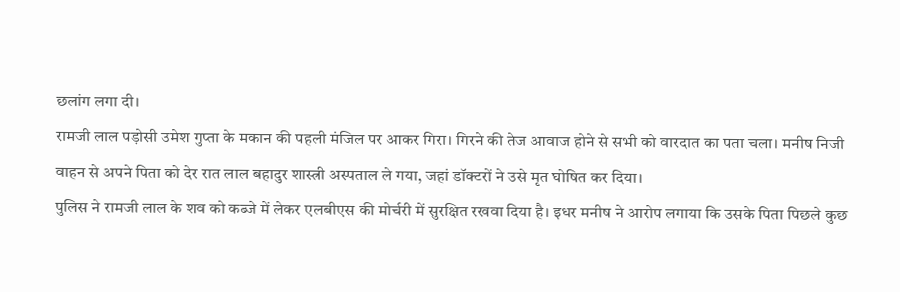छलांग लगा दी।
रामजी लाल पड़ोसी उमेश गुप्ता के मकान की पहली मंजिल पर आकर गिरा। गिरने की तेज आवाज होने से सभी को वारदात का पता चला। मनीष निजी वाहन से अपने पिता को देर रात लाल बहादुर शास्त्री अस्पताल ले गया, जहां डॉक्टरों ने उसे मृत घोषित कर दिया।
पुलिस ने रामजी लाल के शव को कब्जे में लेकर एलबीएस की मोर्चरी में सुरक्षित रखवा दिया है। इधर मनीष ने आरोप लगाया कि उसके पिता पिछले कुछ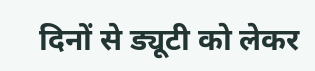दिनों से ड्यूटी को लेकर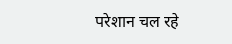परेशान चल रहे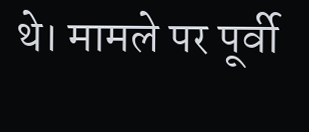थे। मामले पर पूर्वी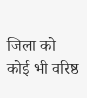जिला को कोई भी वरिष्ठ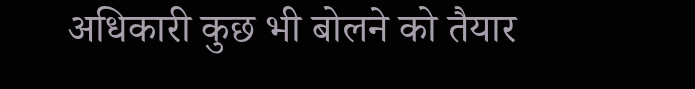अधिकारी कुछ भी बोलने को तैयार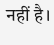नहीं है।